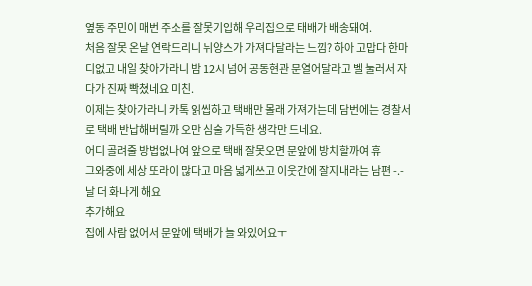옆동 주민이 매번 주소를 잘못기입해 우리집으로 태배가 배송돼여.
처음 잘못 온날 연락드리니 뉘양스가 가져다달라는 느낌? 하아 고맙다 한마디없고 내일 찾아가라니 밤 12시 넘어 공동현관 문열어달라고 벨 눌러서 자다가 진짜 빡쳤네요 미친.
이제는 찾아가라니 카톡 읽씹하고 택배만 몰래 가져가는데 담번에는 경찰서로 택배 반납해버릴까 오만 심술 가득한 생각만 드네요.
어디 골려줄 방법없나여 앞으로 택배 잘못오면 문앞에 방치할까여 휴
그와중에 세상 또라이 많다고 마음 넓게쓰고 이웃간에 잘지내라는 남편 -.- 날 더 화나게 해요
추가해요
집에 사람 없어서 문앞에 택배가 늘 와있어요ㅜ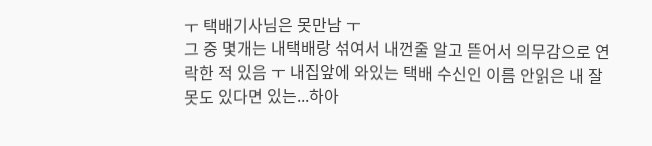ㅜ 택배기사님은 못만남 ㅜ
그 중 몇개는 내택배랑 섞여서 내껀줄 알고 뜯어서 의무감으로 연락한 적 있음 ㅜ 내집앞에 와있는 택배 수신인 이름 안읽은 내 잘못도 있다면 있는...하아